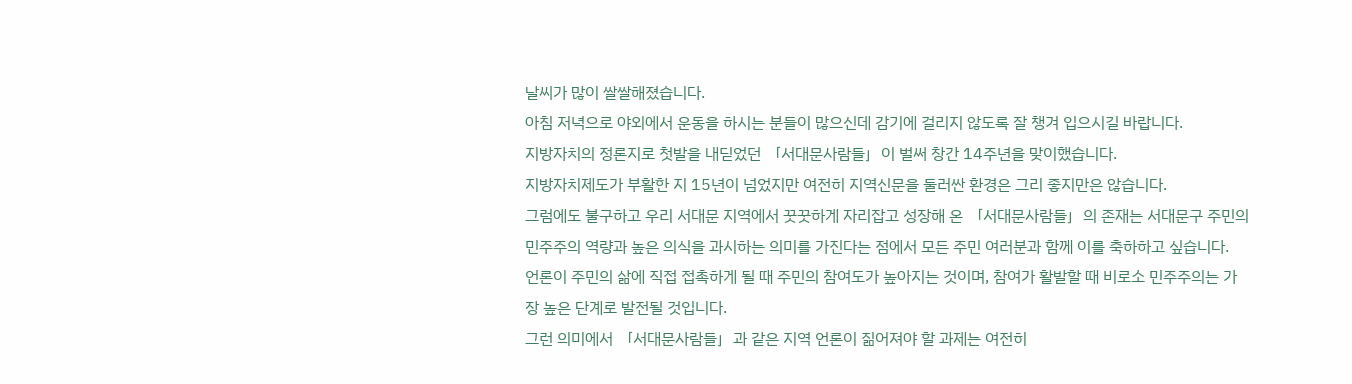날씨가 많이 쌀쌀해졌습니다.
아침 저녁으로 야외에서 운동을 하시는 분들이 많으신데 감기에 걸리지 않도록 잘 챙겨 입으시길 바랍니다.
지방자치의 정론지로 첫발을 내딛었던 「서대문사람들」이 벌써 창간 14주년을 맞이했습니다.
지방자치제도가 부활한 지 15년이 넘었지만 여전히 지역신문을 둘러싼 환경은 그리 좋지만은 않습니다.
그럼에도 불구하고 우리 서대문 지역에서 꿋꿋하게 자리잡고 성장해 온 「서대문사람들」의 존재는 서대문구 주민의 민주주의 역량과 높은 의식을 과시하는 의미를 가진다는 점에서 모든 주민 여러분과 함께 이를 축하하고 싶습니다.
언론이 주민의 삶에 직접 접촉하게 될 때 주민의 참여도가 높아지는 것이며, 참여가 활발할 때 비로소 민주주의는 가장 높은 단계로 발전될 것입니다.
그런 의미에서 「서대문사람들」과 같은 지역 언론이 짊어져야 할 과제는 여전히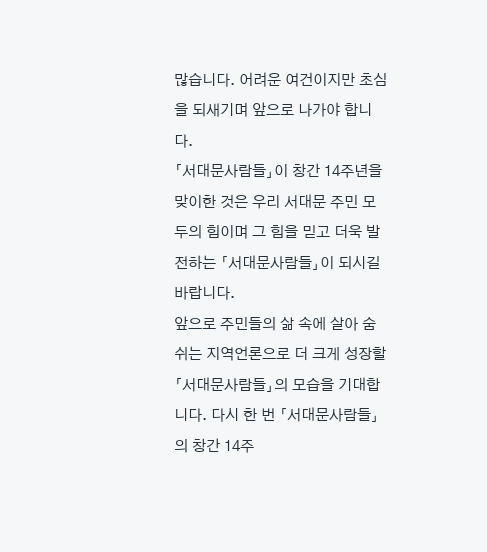많습니다. 어려운 여건이지만 초심을 되새기며 앞으로 나가야 합니다.
「서대문사람들」이 창간 14주년을 맞이한 것은 우리 서대문 주민 모두의 힘이며 그 힘을 믿고 더욱 발전하는 「서대문사람들」이 되시길 바랍니다.
앞으로 주민들의 삶 속에 살아 숨쉬는 지역언론으로 더 크게 성장할 「서대문사람들」의 모습을 기대합니다. 다시 한 번 「서대문사람들」의 창간 14주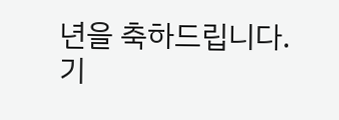년을 축하드립니다.
기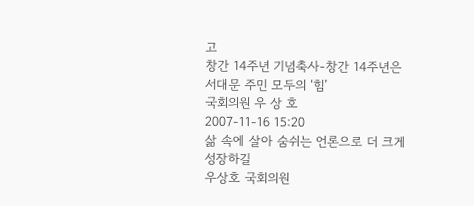고
창간 14주년 기념축사-창간 14주년은 서대문 주민 모두의 ‘힘’
국회의원 우 상 호
2007-11-16 15:20
삶 속에 살아 숨쉬는 언론으로 더 크게 성장하길
우상호 국회의원